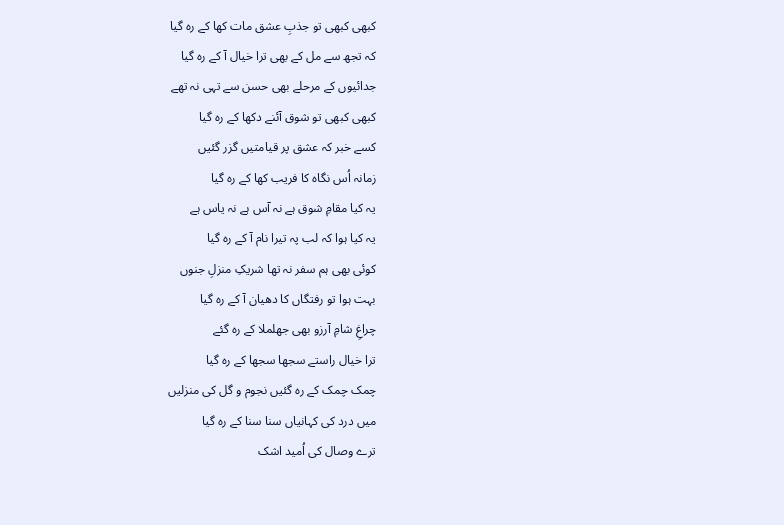کبھی کبھی تو جذبِ عشق مات کھا کے رہ گیا
کہ تجھ سے مل کے بھی ترا خیال آ کے رہ گیا
جدائیوں کے مرحلے بھی حسن سے تہی نہ تھے
کبھی کبھی تو شوق آئنے دکھا کے رہ گیا
کسے خبر کہ عشق پر قیامتیں گزر گئیں
زمانہ اُس نگاہ کا فریب کھا کے رہ گیا
یہ کیا مقامِ شوق ہے نہ آس ہے نہ یاس ہے
یہ کیا ہوا کہ لب پہ تیرا نام آ کے رہ گیا
کوئی بھی ہم سفر نہ تھا شریکِ منزلِ جنوں
بہت ہوا تو رفتگاں کا دھیان آ کے رہ گیا
چراغِ شامِ آرزو بھی جھلملا کے رہ گئے
ترا خیال راستے سجھا سجھا کے رہ گیا
چمک چمک کے رہ گئیں نجوم و گل کی منزلیں
میں درد کی کہانیاں سنا سنا کے رہ گیا
ترے وصال کی اُمید اشک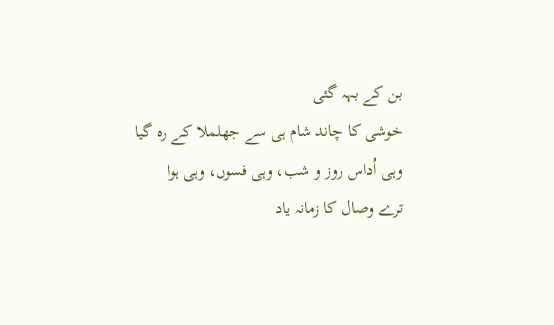بن کے بہہ گئی
خوشی کا چاند شام ہی سے جھلملا کے رہ گیا
وہی اُداس روز و شب، وہی فسوں، وہی ہوا
ترے وصال کا زمانہ یاد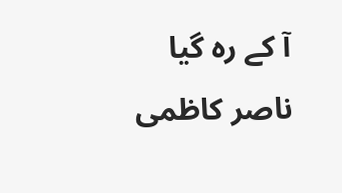آ کے رہ گیا
ناصر کاظمی